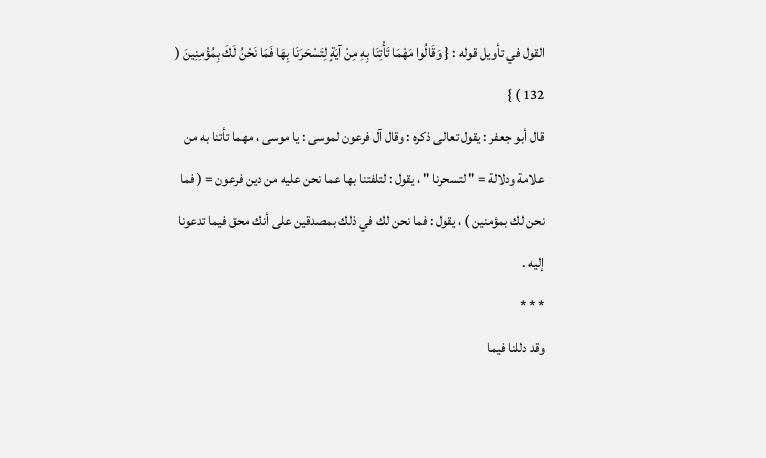القول في تأويل قوله : { وَقَالُوا مَهْمَا تَأْتِنَا بِهِ مِنْ آيَةٍ لِتَسْحَرَنَا بِهَا فَمَا نَحْنُ لَكَ بِمُؤْمِنِينَ ( 132 ) }
قال أبو جعفر : يقول تعالى ذكره : وقال آل فرعون لموسى : يا موسى ، مهما تأتنا به من علامة ودلالة = " لتسحرنا " ، يقول : لتلفتنا بها عما نحن عليه من دين فرعون = ( فما نحن لك بمؤمنين ) ، يقول : فما نحن لك في ذلك بمصدقين على أنك محق فيما تدعونا إليه .
* * *
وقد دللنا فيما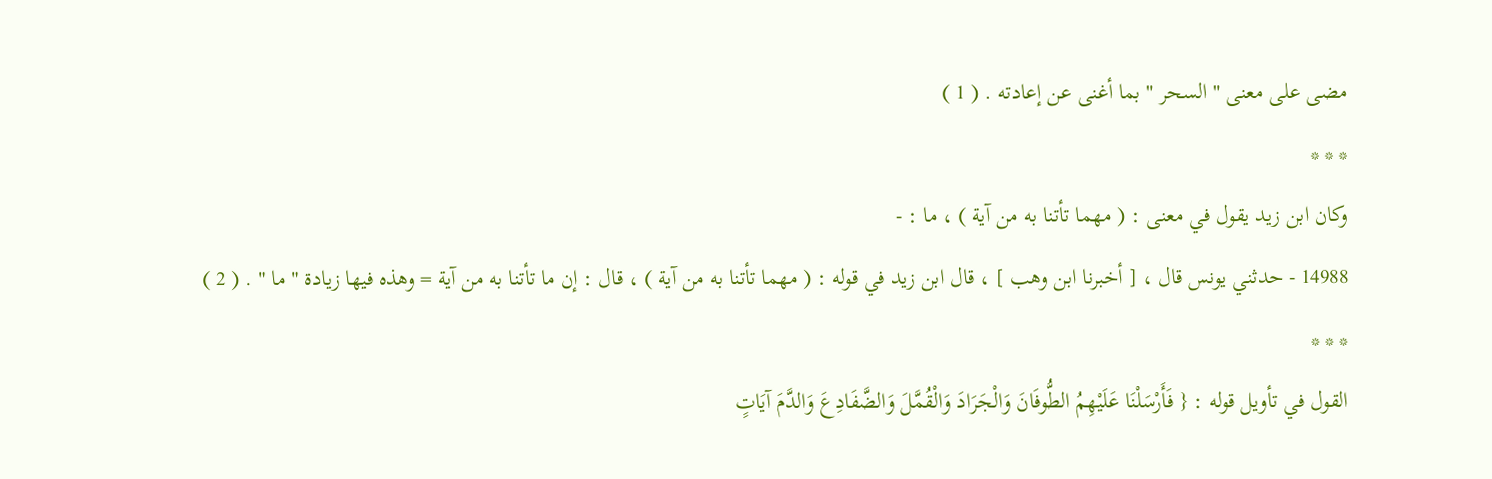مضى على معنى " السحر " بما أغنى عن إعادته . ( 1 )
* * *
وكان ابن زيد يقول في معنى : ( مهما تأتنا به من آية ) ، ما : -
14988 - حدثني يونس قال ، [ أخبرنا ابن وهب ] ، قال ابن زيد في قوله : ( مهما تأتنا به من آية ) ، قال : إن ما تأتنا به من آية = وهذه فيها زيادة " ما " . ( 2 )
* * *
القول في تأويل قوله : { فَأَرْسَلْنَا عَلَيْهِمُ الطُّوفَانَ وَالْجَرَادَ وَالْقُمَّلَ وَالضَّفَادِعَ وَالدَّمَ آيَاتٍ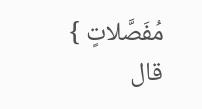مُفَصَّلاتٍ }
قال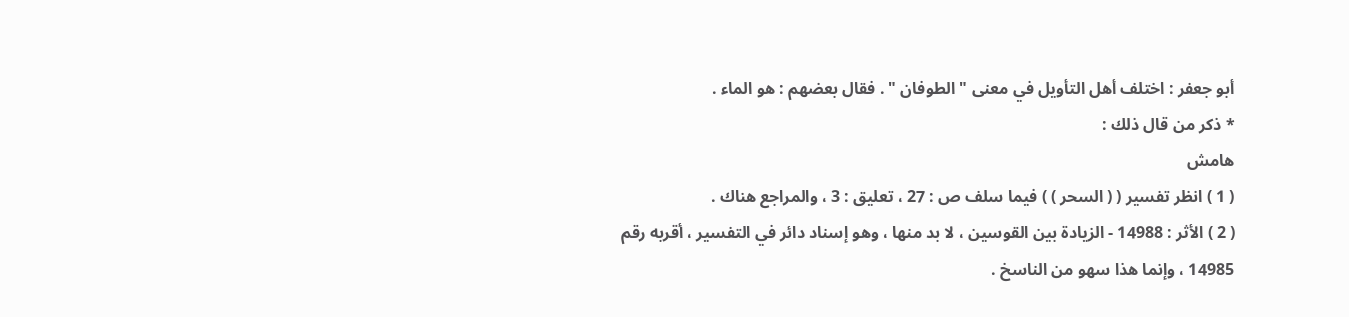أبو جعفر : اختلف أهل التأويل في معنى " الطوفان " . فقال بعضهم : هو الماء .
* ذكر من قال ذلك :
هامش
( 1 ) انظر تفسير ( ( السحر ) ) فيما سلف ص : 27 ، تعليق : 3 ، والمراجع هناك .
( 2 ) الأثر : 14988 - الزيادة بين القوسين ، لا بد منها ، وهو إسناد دائر في التفسير ، أقربه رقم 14985 ، وإنما هذا سهو من الناسخ .